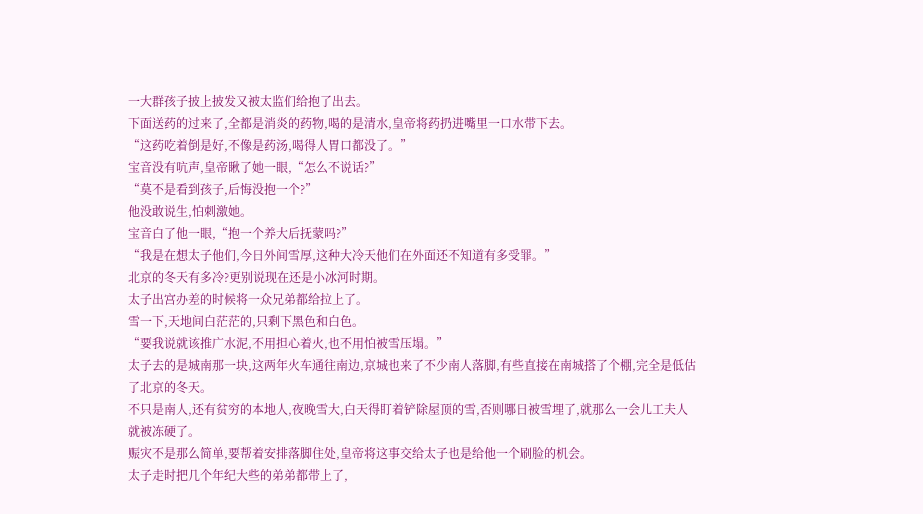一大群孩子披上披发又被太监们给抱了出去。
下面送药的过来了,全都是消炎的药物,喝的是清水,皇帝将药扔进嘴里一口水带下去。
“这药吃着倒是好,不像是药汤,喝得人胃口都没了。”
宝音没有吭声,皇帝瞅了她一眼,“怎么不说话?”
“莫不是看到孩子,后悔没抱一个?”
他没敢说生,怕刺激她。
宝音白了他一眼,“抱一个养大后抚蒙吗?”
“我是在想太子他们,今日外间雪厚,这种大冷天他们在外面还不知道有多受罪。”
北京的冬天有多冷?更别说现在还是小冰河时期。
太子出宫办差的时候将一众兄弟都给拉上了。
雪一下,天地间白茫茫的,只剩下黑色和白色。
“要我说就该推广水泥,不用担心着火,也不用怕被雪压塌。”
太子去的是城南那一块,这两年火车通往南边,京城也来了不少南人落脚,有些直接在南城搭了个棚,完全是低估了北京的冬天。
不只是南人,还有贫穷的本地人,夜晚雪大,白天得盯着铲除屋顶的雪,否则哪日被雪埋了,就那么一会儿工夫人就被冻硬了。
赈灾不是那么简单,要帮着安排落脚住处,皇帝将这事交给太子也是给他一个刷脸的机会。
太子走时把几个年纪大些的弟弟都带上了,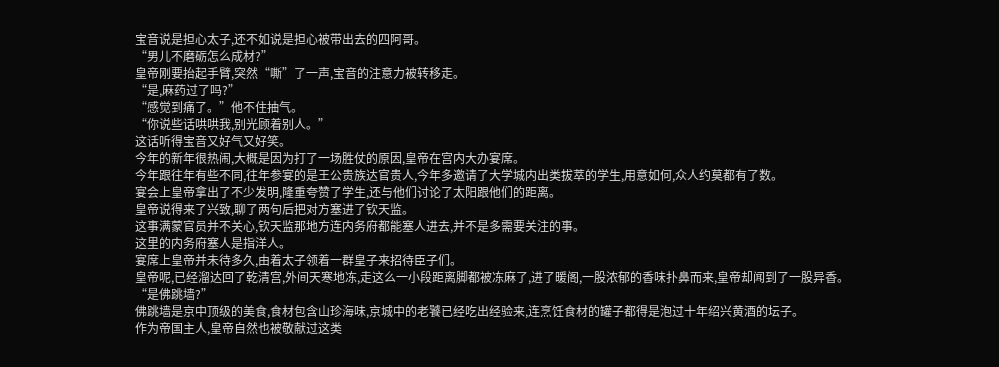宝音说是担心太子,还不如说是担心被带出去的四阿哥。
“男儿不磨砺怎么成材?”
皇帝刚要抬起手臂,突然“嘶”了一声,宝音的注意力被转移走。
“是,麻药过了吗?”
“感觉到痛了。”他不住抽气。
“你说些话哄哄我,别光顾着别人。”
这话听得宝音又好气又好笑。
今年的新年很热闹,大概是因为打了一场胜仗的原因,皇帝在宫内大办宴席。
今年跟往年有些不同,往年参宴的是王公贵族达官贵人,今年多邀请了大学城内出类拔萃的学生,用意如何,众人约莫都有了数。
宴会上皇帝拿出了不少发明,隆重夸赞了学生,还与他们讨论了太阳跟他们的距离。
皇帝说得来了兴致,聊了两句后把对方塞进了钦天监。
这事满蒙官员并不关心,钦天监那地方连内务府都能塞人进去,并不是多需要关注的事。
这里的内务府塞人是指洋人。
宴席上皇帝并未待多久,由着太子领着一群皇子来招待臣子们。
皇帝呢,已经溜达回了乾清宫,外间天寒地冻,走这么一小段距离脚都被冻麻了,进了暖阁,一股浓郁的香味扑鼻而来,皇帝却闻到了一股异香。
“是佛跳墙?”
佛跳墙是京中顶级的美食,食材包含山珍海味,京城中的老饕已经吃出经验来,连烹饪食材的罐子都得是泡过十年绍兴黄酒的坛子。
作为帝国主人,皇帝自然也被敬献过这类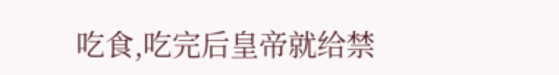吃食,吃完后皇帝就给禁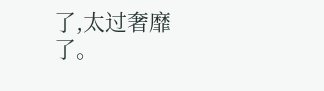了,太过奢靡了。